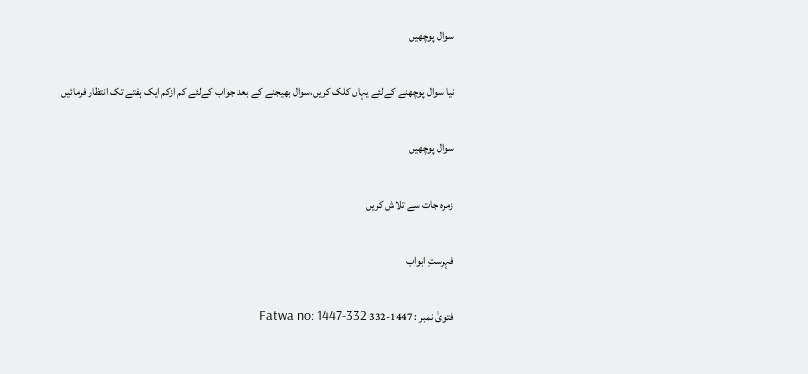سوال پوچھیں

نیا سوال پوچھنے کےلئے یہاں کلک کریں،سوال بھیجنے کے بعد جواب کےلئے کم ازکم ایک ہفتے تک انتظار فرمائیں

سوال پوچھیں

زمرہ جات سے تلاش کریں

فہرستِ ابواب

فتویٰ نمبر : 1447-332 Fatwa no: 1447-332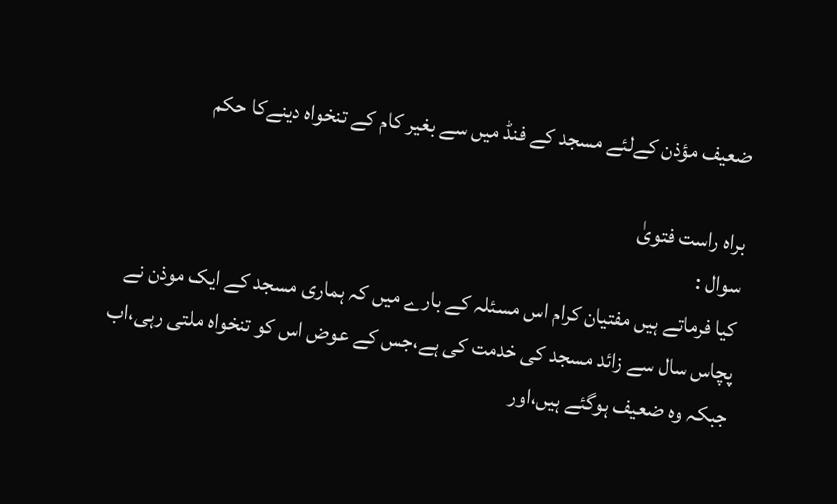ضعیف مؤذن کےلئے مسجد کے فنڈ میں سے بغیر کام کے تنخواہ دینےکا حکم

براہ راست فتویٰ
سوال :
کیا فرماتے ہیں مفتیان کرام اس مسئلہ کے بارے میں کہ ہماری مسجد کے ایک موذن نے پچاس سال سے زائد مسجد کی خدمت کی ہے،جس کے عوض اس کو تنخواہ ملتی رہی،اب جبکہ وہ ضعیف ہوگئے ہیں،اور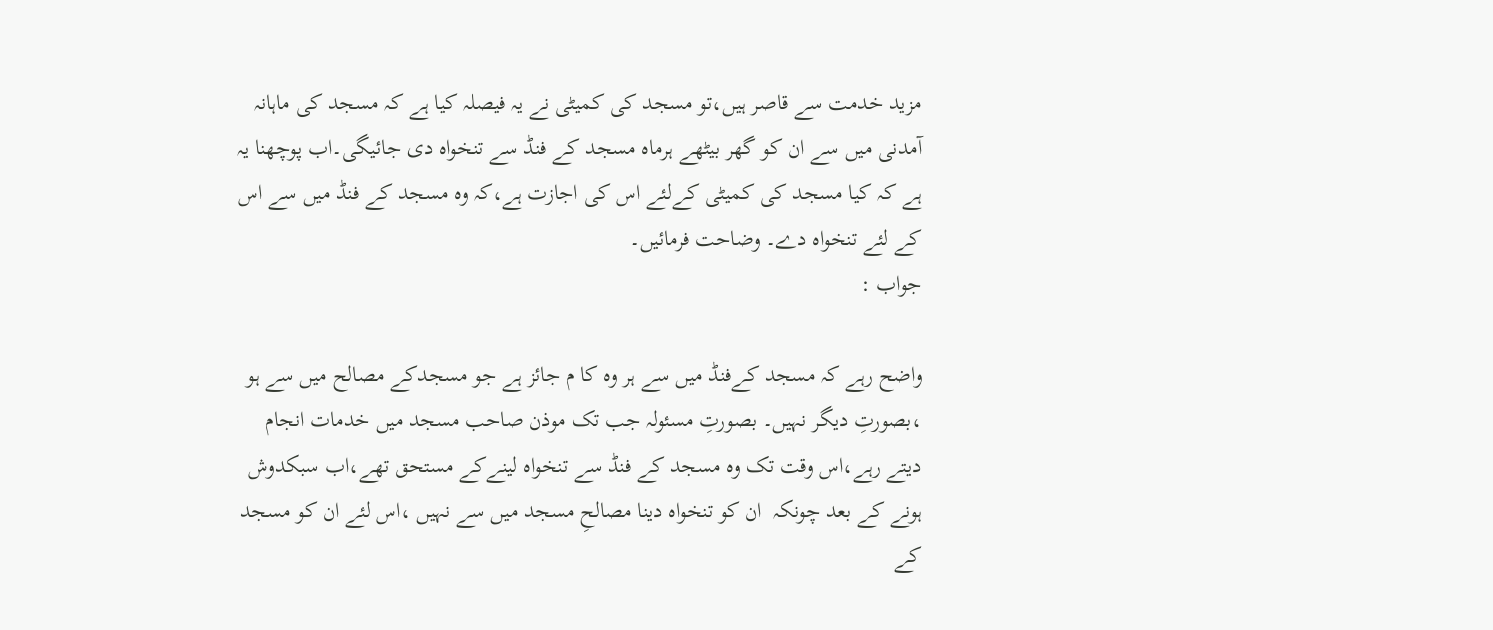مزید خدمت سے قاصر ہیں،تو مسجد کی کمیٹی نے یہ فیصلہ کیا ہے کہ مسجد کی ماہانہ آمدنی میں سے ان کو گھر بیٹھے ہرماہ مسجد کے فنڈ سے تنخواہ دی جائیگی۔اب پوچھنا یہ ہے کہ کیا مسجد کی کمیٹی کےلئے اس کی اجازت ہے،کہ وہ مسجد کے فنڈ میں سے اس کے لئے تنخواہ دے۔ وضاحت فرمائیں۔
جواب :

واضح رہے کہ مسجد کےفنڈ میں سے ہر وہ کا م جائز ہے جو مسجدکے مصالح میں سے ہو ،بصورتِ دیگر نہیں۔ بصورتِ مسئولہ جب تک موذن صاحب مسجد میں خدمات انجام  دیتے رہے،اس وقت تک وہ مسجد کے فنڈ سے تنخواہ لینےکے مستحق تھے،اب سبکدوش ہونے کے بعد چونکہ  ان کو تنخواہ دینا مصالحِ مسجد میں سے نہیں ،اس لئے ان کو مسجد کے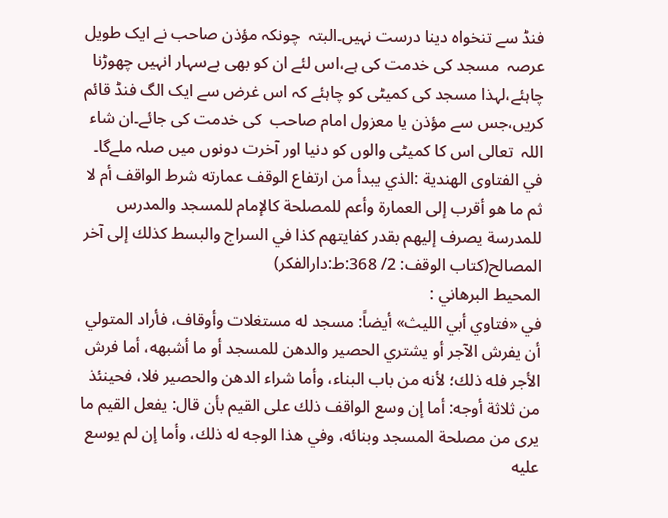فنڈ سے تنخواہ دینا درست نہیں۔البتہ  چونکہ مؤذن صاحب نے ایک طویل عرصہ  مسجد کی خدمت کی ہے،اس لئے ان کو بھی بےسہار انہیں چھوڑنا چاہئے،لہذا مسجد کی کمیٹی کو چاہئے کہ اس غرض سے ایک الگ فنڈ قائم کریں،جس سے مؤذن یا معزول امام صاحب  کی خدمت کی جائے۔ان شاء اللہ  تعالی اس کا کمیٹی والوں کو دنیا اور آخرت دونوں میں صلہ ملےگا۔
في الفتاوى الهندية :الذي يبدأ من ارتفاع الوقف عمارته شرط الواقف أم لا ثم ما هو أقرب إلى العمارة وأعم للمصلحة كالإمام للمسجد والمدرس للمدرسة يصرف إليهم بقدر كفايتهم كذا في السراج والبسط كذلك إلى آخر المصالح(كتاب الوقف: 2/ 368:ط:دارالفكر)
المحيط البرهاني :
في «فتاوي أبي الليث» أيضاً: مسجد له مستغلات وأوقاف، فأراد المتولي أن يفرش الآجر أو يشتري الحصير والدهن للمسجد أو ما أشبهه، أما فرش الأجر فله ذلك؛ لأنه من باب البناء، وأما شراء الدهن والحصير فلا، فحينئذ من ثلاثة أوجه: أما إن وسع الواقف ذلك على القيم بأن قال: يفعل القيم ما يرى من مصلحة المسجد وبنائه، وفي هذا الوجه له ذلك، وأما إن لم يوسع عليه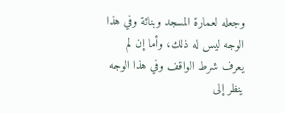وجعله لعمارة المسجد وبنائة وفي هذا الوجه ليس له ذلك، وأما إن لم يعرف شرط الواقف وفي هذا الوجه ينظر إلى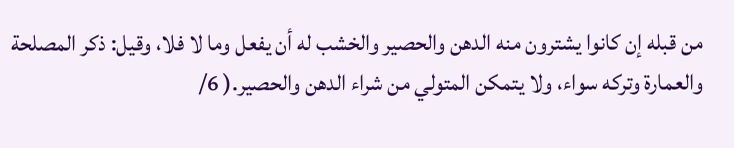من قبله إن كانوا يشترون منه الدهن والحصير والخشب له أن يفعل وما لا فلا، وقيل: ذكر المصلحة والعمارة وتركه سواء، ولا يتمكن المتولي من شراء الدهن والحصير.( 6/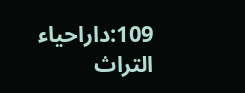109:داراحياء التراث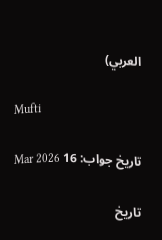العربي)

Mufti

تاریخ جواب: 16 Mar 2026

تاریخ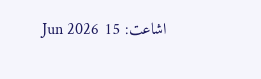اشاعت: 15 Jun 2026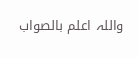واللہ اعلم بالصواب